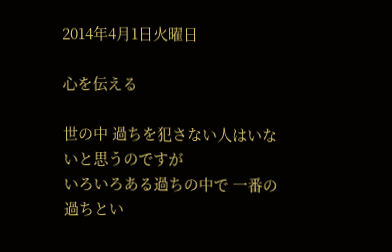2014年4月1日火曜日

心を伝える

世の中 過ちを犯さない人はいないと思うのですが
いろいろある過ちの中で 一番の過ちとい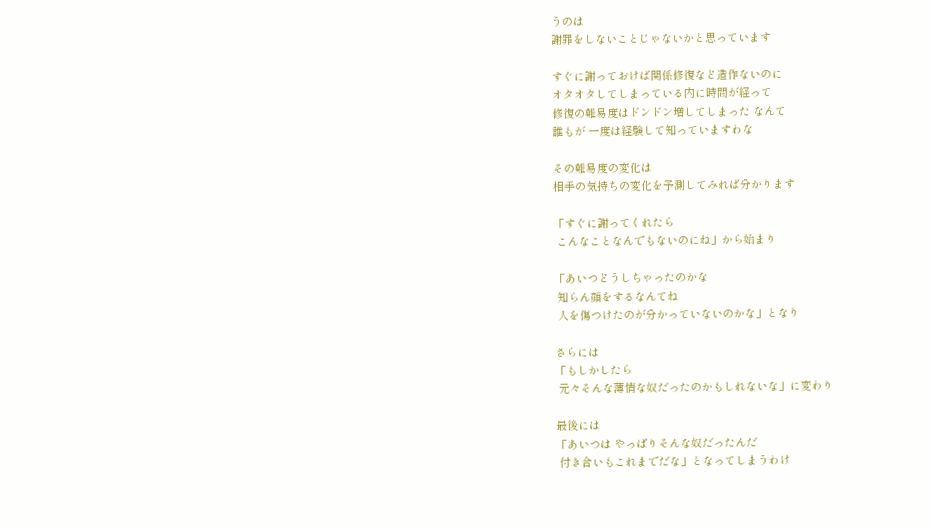うのは
謝罪をしないことじゃないかと思っています

すぐに謝っておけば関係修復など造作ないのに
オタオタしてしまっている内に時間が経って
修復の難易度はドンドン増してしまった なんて
誰もが 一度は経験して知っていますわな

その難易度の変化は
相手の気持ちの変化を予測してみれば分かります

「すぐに謝ってくれたら
 こんなことなんでもないのにね」から始まり

「あいつどうしちゃったのかな
 知らん顔をするなんてね
 人を傷つけたのが分かっていないのかな」となり

さらには
「もしかしたら
 元々そんな薄情な奴だったのかもしれないな」に変わり

最後には
「あいつは やっぱりそんな奴だったんだ
 付き合いもこれまでだな」となってしまうわけ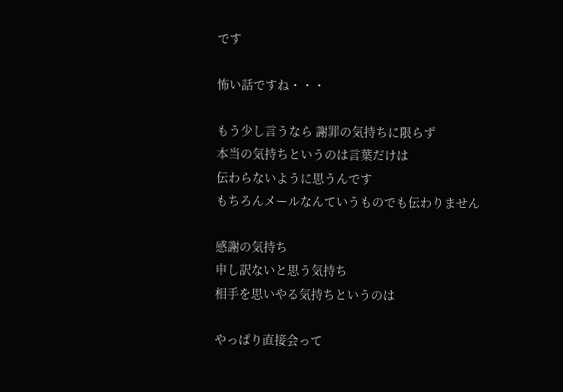です

怖い話ですね・・・

もう少し言うなら 謝罪の気持ちに限らず
本当の気持ちというのは言葉だけは
伝わらないように思うんです
もちろんメールなんていうものでも伝わりません

感謝の気持ち
申し訳ないと思う気持ち
相手を思いやる気持ちというのは

やっぱり直接会って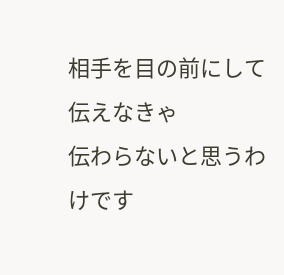相手を目の前にして伝えなきゃ
伝わらないと思うわけです